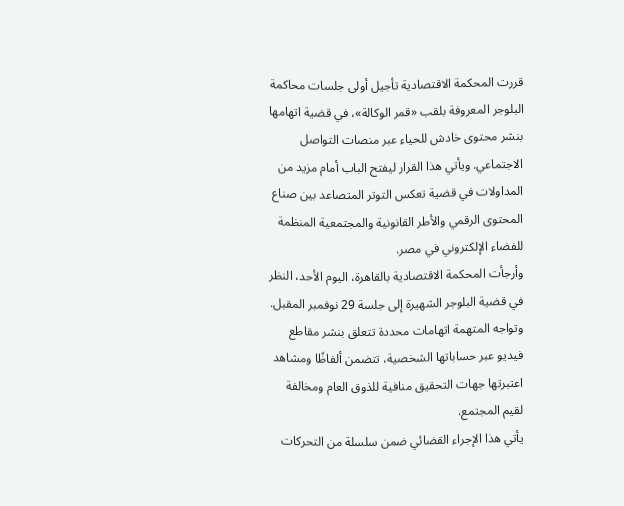قررت المحكمة الاقتصادية تأجيل أولى جلسات محاكمة البلوجر المعروفة بلقب «قمر الوكالة»، في قضية اتهامها بنشر محتوى خادش للحياء عبر منصات التواصل الاجتماعي. ويأتي هذا القرار ليفتح الباب أمام مزيد من المداولات في قضية تعكس التوتر المتصاعد بين صناع المحتوى الرقمي والأطر القانونية والمجتمعية المنظمة للفضاء الإلكتروني في مصر.
وأرجأت المحكمة الاقتصادية بالقاهرة، اليوم الأحد، النظر في قضية البلوجر الشهيرة إلى جلسة 29 نوفمبر المقبل. وتواجه المتهمة اتهامات محددة تتعلق بنشر مقاطع فيديو عبر حساباتها الشخصية، تتضمن ألفاظًا ومشاهد اعتبرتها جهات التحقيق منافية للذوق العام ومخالفة لقيم المجتمع.
يأتي هذا الإجراء القضائي ضمن سلسلة من التحركات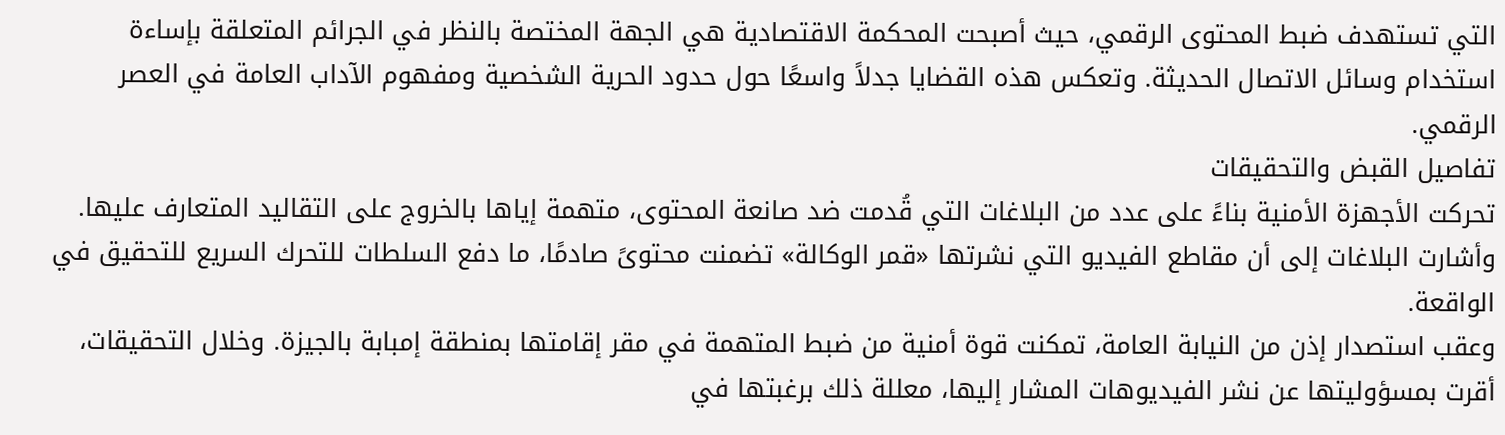التي تستهدف ضبط المحتوى الرقمي، حيث أصبحت المحكمة الاقتصادية هي الجهة المختصة بالنظر في الجرائم المتعلقة بإساءة استخدام وسائل الاتصال الحديثة. وتعكس هذه القضايا جدلاً واسعًا حول حدود الحرية الشخصية ومفهوم الآداب العامة في العصر الرقمي.
تفاصيل القبض والتحقيقات
تحركت الأجهزة الأمنية بناءً على عدد من البلاغات التي قُدمت ضد صانعة المحتوى، متهمة إياها بالخروج على التقاليد المتعارف عليها. وأشارت البلاغات إلى أن مقاطع الفيديو التي نشرتها «قمر الوكالة» تضمنت محتوىً صادمًا، ما دفع السلطات للتحرك السريع للتحقيق في الواقعة.
وعقب استصدار إذن من النيابة العامة، تمكنت قوة أمنية من ضبط المتهمة في مقر إقامتها بمنطقة إمبابة بالجيزة. وخلال التحقيقات، أقرت بمسؤوليتها عن نشر الفيديوهات المشار إليها، معللة ذلك برغبتها في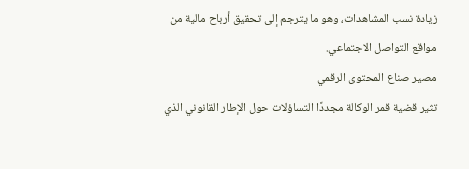زيادة نسب المشاهدات، وهو ما يترجم إلى تحقيق أرباح مالية من مواقع التواصل الاجتماعي.
مصير صناع المحتوى الرقمي
تثير قضية قمر الوكالة مجددًا التساؤلات حول الإطار القانوني الذي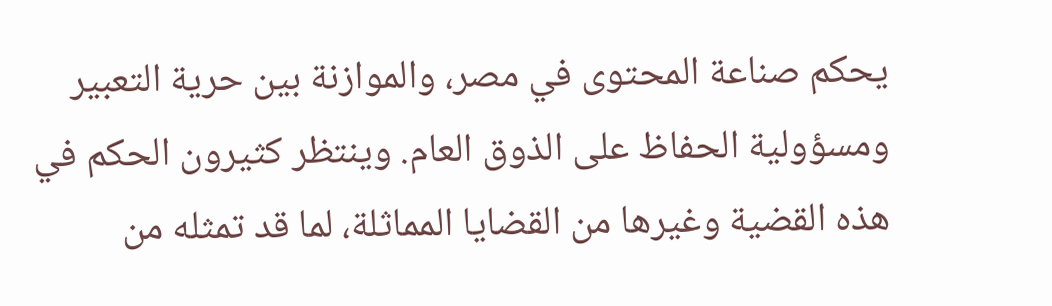يحكم صناعة المحتوى في مصر، والموازنة بين حرية التعبير ومسؤولية الحفاظ على الذوق العام. وينتظر كثيرون الحكم في هذه القضية وغيرها من القضايا المماثلة، لما قد تمثله من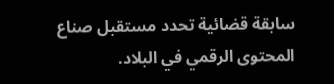سابقة قضائية تحدد مستقبل صناع المحتوى الرقمي في البلاد.